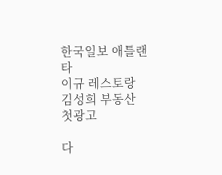한국일보 애틀랜타
이규 레스토랑
김성희 부동산
첫광고

다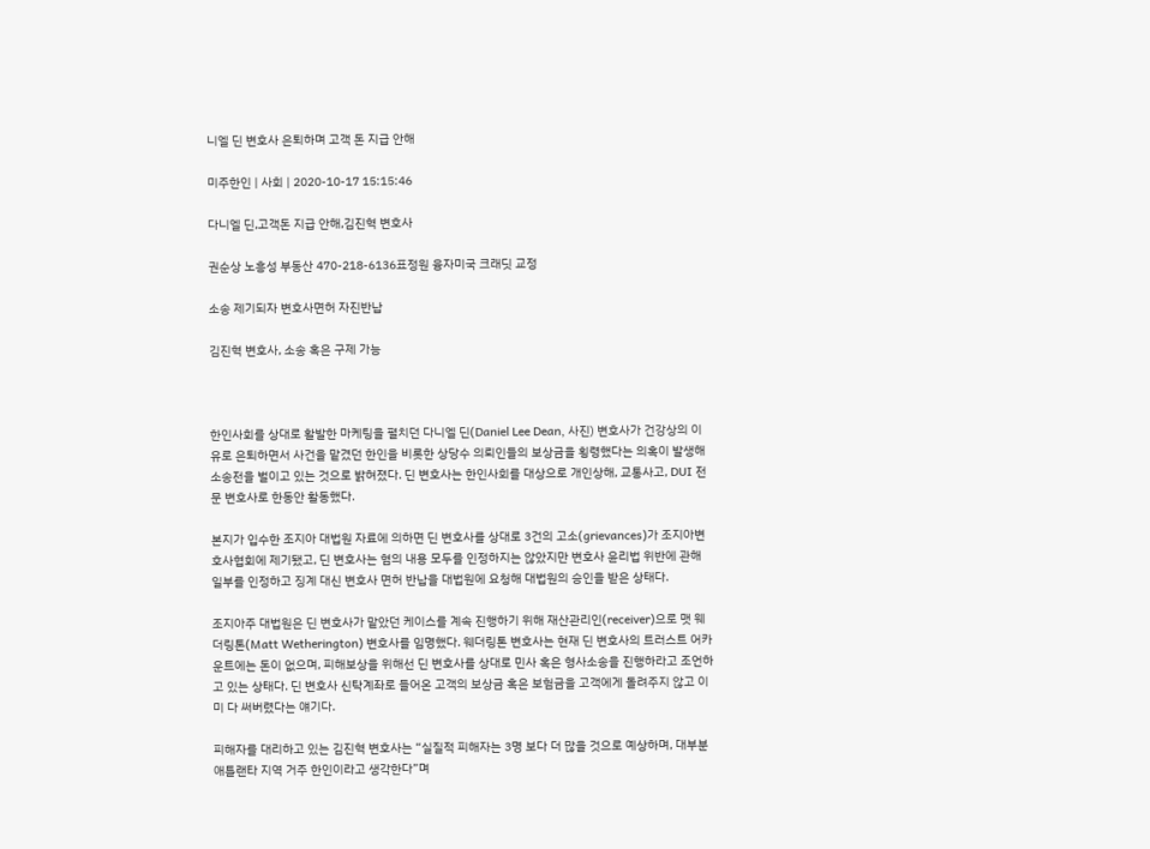니엘 딘 변호사 은퇴하며 고객 돈 지급 안해

미주한인 | 사회 | 2020-10-17 15:15:46

다니엘 딘,고객돈 지급 안해,김진혁 변호사

권순상 노흥성 부동산 470-218-6136표정원 융자미국 크래딧 교정

소송 제기되자 변호사면허 자진반납

김진혁 변호사, 소송 혹은 구제 가능



한인사회를 상대로 활발한 마케팅을 펼치던 다니엘 딘(Daniel Lee Dean, 사진) 변호사가 건강상의 이유로 은퇴하면서 사건을 맡겼던 한인을 비롯한 상당수 의뢰인들의 보상금을 횡령했다는 의혹이 발생해 소송전을 벌이고 있는 것으로 밝혀졌다. 딘 변호사는 한인사회를 대상으로 개인상해, 교통사고, DUI 전문 변호사로 한동안 활동했다.

본지가 입수한 조지아 대법원 자료에 의하면 딘 변호사를 상대로 3건의 고소(grievances)가 조지아변호사협회에 제기됐고, 딘 변호사는 혐의 내용 모두를 인정하지는 않았지만 변호사 윤리법 위반에 관해 일부를 인정하고 징계 대신 변호사 면허 반납을 대법원에 요청해 대법원의 승인을 받은 상태다.

조지아주 대법원은 딘 변호사가 맡았던 케이스를 계속 진행하기 위해 재산관리인(receiver)으로 맷 웨더링톤(Matt Wetherington) 변호사를 임명했다. 웨더링톤 변호사는 현재 딘 변호사의 트러스트 어카운트에는 돈이 없으며, 피해보상을 위해선 딘 변호사를 상대로 민사 혹은 형사소송을 진행하라고 조언하고 있는 상태다. 딘 변호사 신탁계좌로 들어온 고객의 보상금 혹은 보험금을 고객에게 돌려주지 않고 이미 다 써버렸다는 얘기다.

피해자를 대리하고 있는 김진혁 변호사는 “실질적 피해자는 3명 보다 더 많을 것으로 예상하며, 대부분 애틀랜타 지역 거주 한인이라고 생각한다”며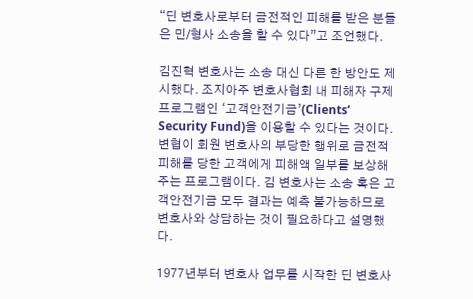“딘 변호사로부터 금전적인 피해를 받은 분들은 민/형사 소송을 할 수 있다”고 조언했다.

김진혁 변호사는 소송 대신 다른 한 방안도 제시했다. 조지아주 변호사협회 내 피해자 구제 프로그램인 ‘고객안전기금’(Clients’ Security Fund)을 이용할 수 있다는 것이다. 변협이 회원 변호사의 부당한 행위로 금전적 피해를 당한 고객에게 피해액 일부를 보상해주는 프로그램이다. 김 변호사는 소송 혹은 고객안전기금 모두 결과는 예측 불가능하므로 변호사와 상담하는 것이 필요하다고 설명했다.

1977년부터 변호사 업무를 시작한 딘 변호사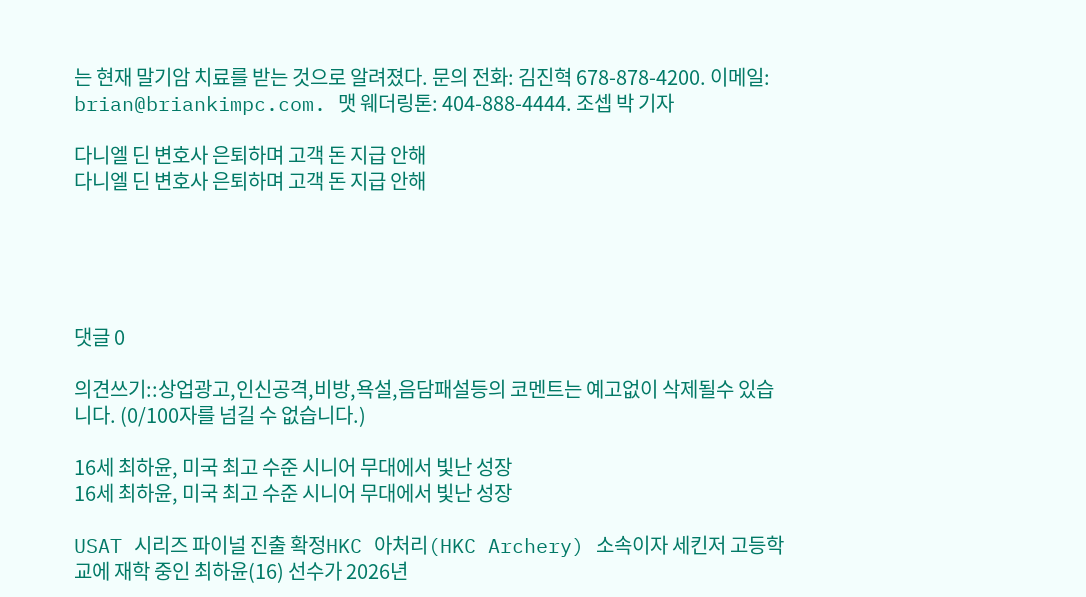는 현재 말기암 치료를 받는 것으로 알려졌다. 문의 전화: 김진혁 678-878-4200. 이메일: brian@briankimpc.com. 맷 웨더링톤: 404-888-4444. 조셉 박 기자

다니엘 딘 변호사 은퇴하며 고객 돈 지급 안해
다니엘 딘 변호사 은퇴하며 고객 돈 지급 안해





댓글 0

의견쓰기::상업광고,인신공격,비방,욕설,음담패설등의 코멘트는 예고없이 삭제될수 있습니다. (0/100자를 넘길 수 없습니다.)

16세 최하윤, 미국 최고 수준 시니어 무대에서 빛난 성장
16세 최하윤, 미국 최고 수준 시니어 무대에서 빛난 성장

USAT 시리즈 파이널 진출 확정HKC 아처리(HKC Archery) 소속이자 세킨저 고등학교에 재학 중인 최하윤(16) 선수가 2026년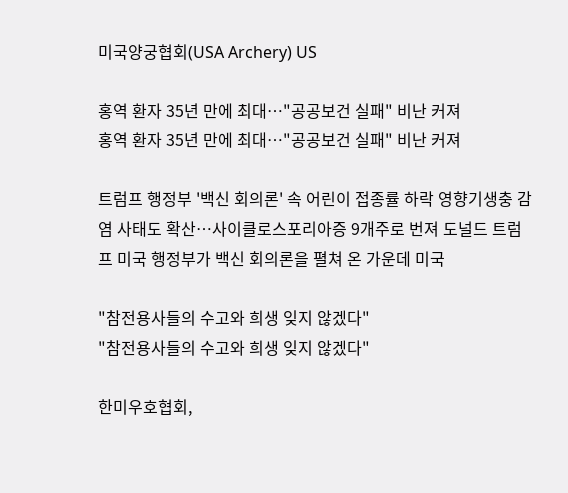미국양궁협회(USA Archery) US

홍역 환자 35년 만에 최대…"공공보건 실패" 비난 커져
홍역 환자 35년 만에 최대…"공공보건 실패" 비난 커져

트럼프 행정부 '백신 회의론' 속 어린이 접종률 하락 영향기생충 감염 사태도 확산…사이클로스포리아증 9개주로 번져 도널드 트럼프 미국 행정부가 백신 회의론을 펼쳐 온 가운데 미국

"참전용사들의 수고와 희생 잊지 않겠다"
"참전용사들의 수고와 희생 잊지 않겠다"

한미우호협회,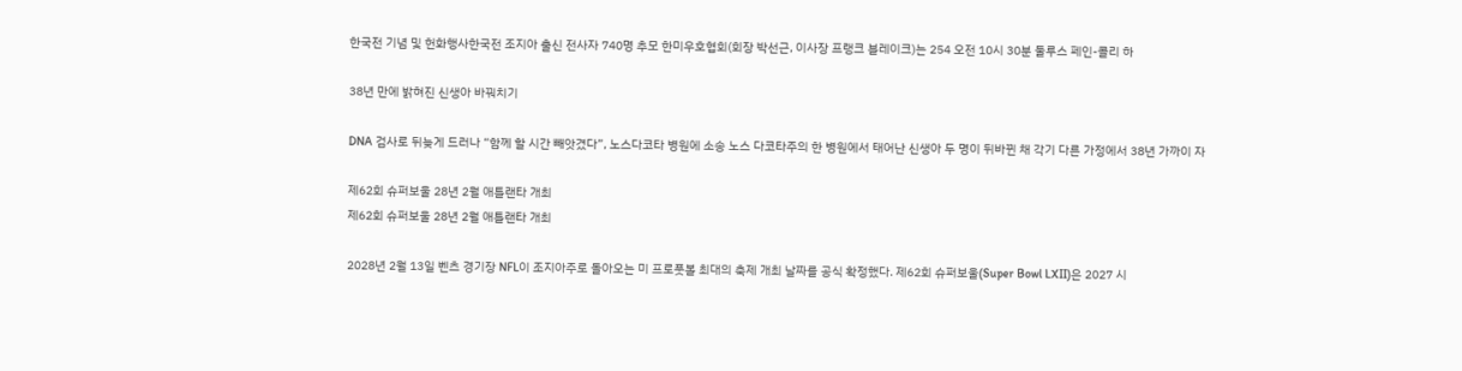한국전 기념 및 헌화행사한국전 조지아 출신 전사자 740명 추모 한미우호협회(회장 박선근, 이사장 프랭크 블레이크)는 254 오전 10시 30분 둘루스 페인-콜리 하

38년 만에 밝혀진 신생아 바꿔치기

DNA 검사로 뒤늦게 드러나 “함께 할 시간 빼앗겼다”, 노스다코타 병원에 소송 노스 다코타주의 한 병원에서 태어난 신생아 두 명이 뒤바뀐 채 각기 다른 가정에서 38년 가까이 자

제62회 슈퍼보울 28년 2월 애틀랜타 개최
제62회 슈퍼보울 28년 2월 애틀랜타 개최

2028년 2월 13일 벤츠 경기장 NFL이 조지아주로 돌아오는 미 프로풋볼 최대의 축제 개최 날짜를 공식 확정했다. 제62회 슈퍼보울(Super Bowl LXII)은 2027 시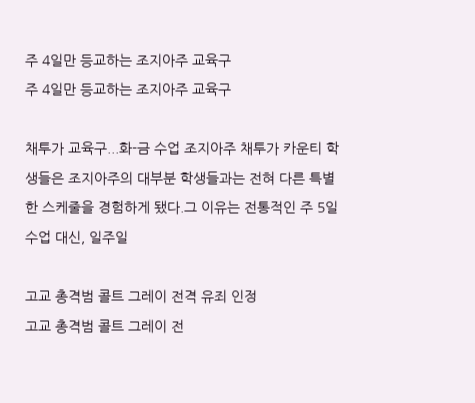주 4일만 등교하는 조지아주 교육구
주 4일만 등교하는 조지아주 교육구

채투가 교육구...화-금 수업 조지아주 채투가 카운티 학생들은 조지아주의 대부분 학생들과는 전혀 다른 특별한 스케줄을 경험하게 됐다.그 이유는 전통적인 주 5일 수업 대신, 일주일

고교 총격범 콜트 그레이 전격 유죄 인정
고교 총격범 콜트 그레이 전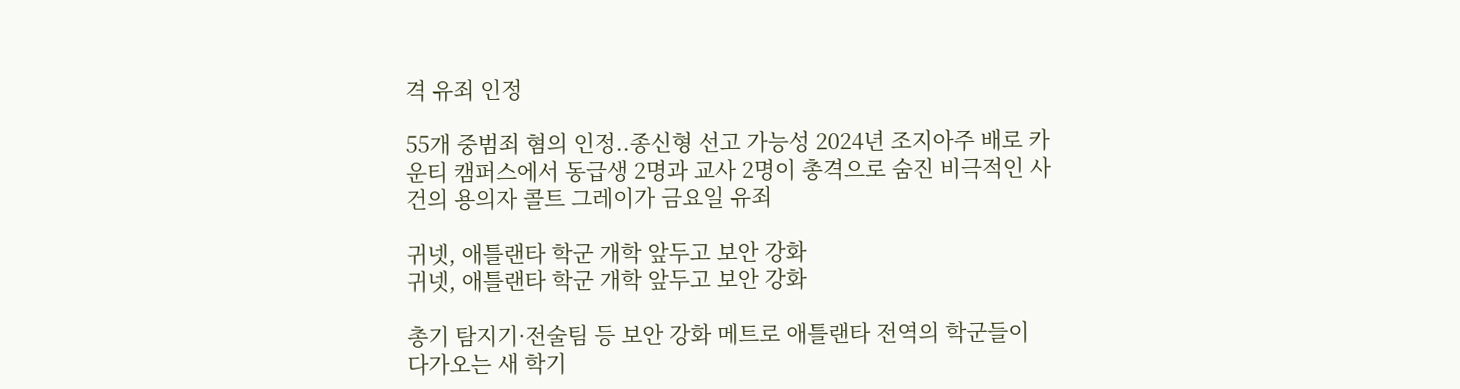격 유죄 인정

55개 중범죄 혐의 인정..종신형 선고 가능성 2024년 조지아주 배로 카운티 캠퍼스에서 동급생 2명과 교사 2명이 총격으로 숨진 비극적인 사건의 용의자 콜트 그레이가 금요일 유죄

귀넷, 애틀랜타 학군 개학 앞두고 보안 강화
귀넷, 애틀랜타 학군 개학 앞두고 보안 강화

총기 탐지기·전술팀 등 보안 강화 메트로 애틀랜타 전역의 학군들이 다가오는 새 학기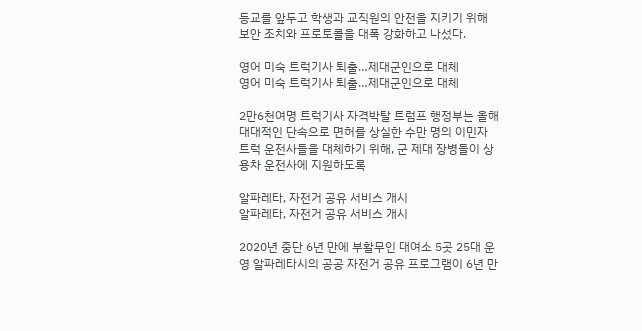등교를 앞두고 학생과 교직원의 안전을 지키기 위해 보안 조치와 프로토콜을 대폭 강화하고 나섰다.

영어 미숙 트럭기사 퇴출…제대군인으로 대체
영어 미숙 트럭기사 퇴출…제대군인으로 대체

2만6천여명 트럭기사 자격박탈 트럼프 행정부는 올해 대대적인 단속으로 면허를 상실한 수만 명의 이민자 트럭 운전사들을 대체하기 위해, 군 제대 장병들이 상용차 운전사에 지원하도록

알파레타, 자전거 공유 서비스 개시
알파레타, 자전거 공유 서비스 개시

2020년 중단 6년 만에 부활무인 대여소 5곳 25대 운영 알파레타시의 공공 자전거 공유 프로그램이 6년 만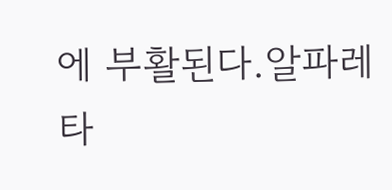에 부활된다.알파레타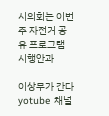시의회는 이번 주 자전거 공유 프로그램 시행안과

이상무가 간다 yotube 채널